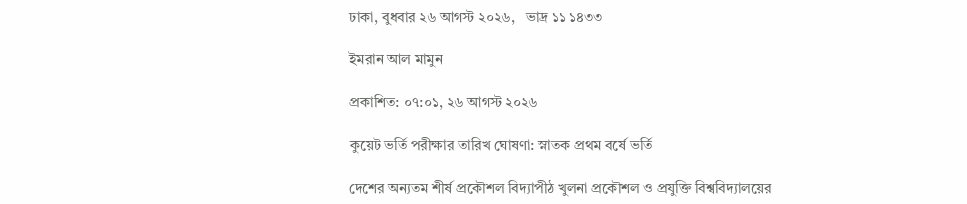ঢাকা, বুধবার ২৬ আগস্ট ২০২৬,   ভাদ্র ১১ ১৪৩৩

ইমরান আল মামুন

প্রকাশিত: ০৭:০১, ২৬ আগস্ট ২০২৬

কুয়েট ভর্তি পরীক্ষার তারিখ ঘোষণা: স্নাতক প্রথম বর্ষে ভর্তি

দেশের অন্যতম শীর্ষ প্রকৌশল বিদ্যাপীঠ খুলনা প্রকৌশল ও প্রযুক্তি বিশ্ববিদ্যালয়ের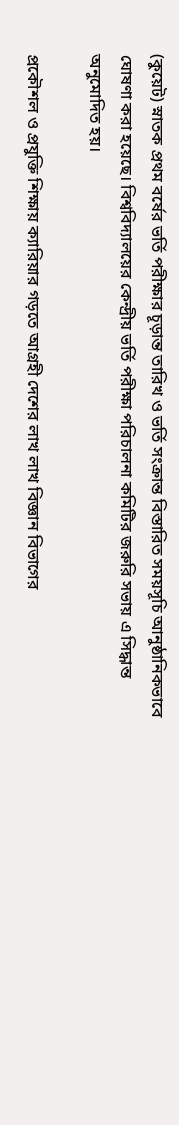(কুয়েট) স্নাতক প্রথম বর্ষের ভর্তি পরীক্ষার চূড়ান্ত তারিখ ও ভর্তি সংক্রান্ত বিস্তারিত সময়সূচি আনুষ্ঠানিকভাবে ঘোষণা করা হয়েছে। বিশ্ববিদ্যালয়ের কেন্দ্রীয় ভর্তি পরীক্ষা পরিচালনা কমিটির জরুরি সভায় এ সিদ্ধান্ত অনুমোদিত হয়।

প্রকৌশল ও প্রযুক্তি শিক্ষায় ক্যারিয়ার গড়তে আগ্রহী দেশের লাখ লাখ বিজ্ঞান বিভাগের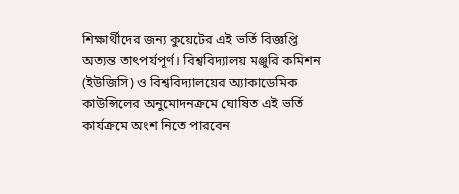শিক্ষার্থীদের জন্য কুয়েটের এই ভর্তি বিজ্ঞপ্তি অত্যন্ত তাৎপর্যপূর্ণ। বিশ্ববিদ্যালয় মঞ্জুরি কমিশন (ইউজিসি) ও বিশ্ববিদ্যালয়ের অ্যাকাডেমিক কাউন্সিলের অনুমোদনক্রমে ঘোষিত এই ভর্তি কার্যক্রমে অংশ নিতে পারবেন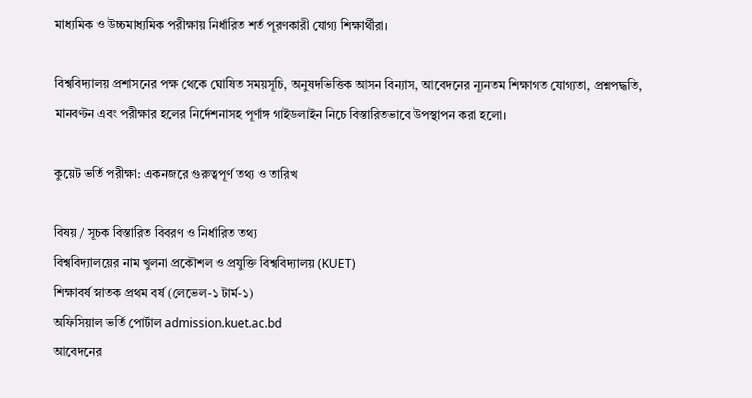মাধ্যমিক ও উচ্চমাধ্যমিক পরীক্ষায় নির্ধারিত শর্ত পূরণকারী যোগ্য শিক্ষার্থীরা।

বিশ্ববিদ্যালয় প্রশাসনের পক্ষ থেকে ঘোষিত সময়সূচি, অনুষদভিত্তিক আসন বিন্যাস, আবেদনের ন্যূনতম শিক্ষাগত যোগ্যতা, প্রশ্নপদ্ধতি, মানবণ্টন এবং পরীক্ষার হলের নির্দেশনাসহ পূর্ণাঙ্গ গাইডলাইন নিচে বিস্তারিতভাবে উপস্থাপন করা হলো।

কুয়েট ভর্তি পরীক্ষা: একনজরে গুরুত্বপূর্ণ তথ্য ও তারিখ

বিষয় / সূচক বিস্তারিত বিবরণ ও নির্ধারিত তথ্য
বিশ্ববিদ্যালয়ের নাম খুলনা প্রকৌশল ও প্রযুক্তি বিশ্ববিদ্যালয় (KUET)
শিক্ষাবর্ষ স্নাতক প্রথম বর্ষ (লেভেল-১ টার্ম-১)
অফিসিয়াল ভর্তি পোর্টাল admission.kuet.ac.bd
আবেদনের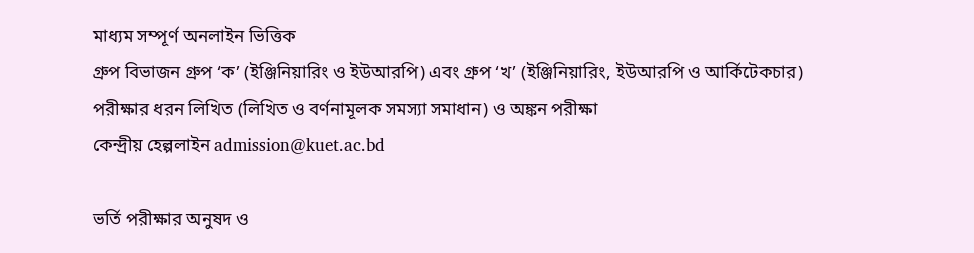মাধ্যম সম্পূর্ণ অনলাইন ভিত্তিক
গ্রুপ বিভাজন গ্রুপ ‘ক’ (ইঞ্জিনিয়ারিং ও ইউআরপি) এবং গ্রুপ ‘খ’ (ইঞ্জিনিয়ারিং, ইউআরপি ও আর্কিটেকচার)
পরীক্ষার ধরন লিখিত (লিখিত ও বর্ণনামূলক সমস্যা সমাধান) ও অঙ্কন পরীক্ষা
কেন্দ্রীয় হেল্পলাইন admission@kuet.ac.bd

ভর্তি পরীক্ষার অনুষদ ও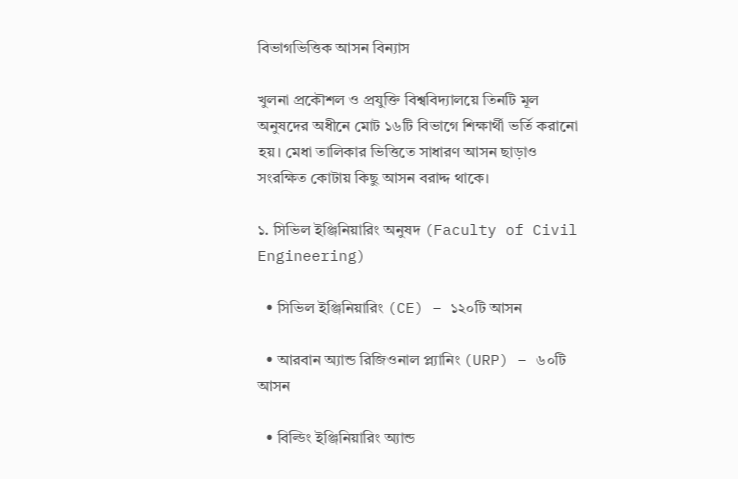বিভাগভিত্তিক আসন বিন্যাস

খুলনা প্রকৌশল ও প্রযুক্তি বিশ্ববিদ্যালয়ে তিনটি মূল অনুষদের অধীনে মোট ১৬টি বিভাগে শিক্ষার্থী ভর্তি করানো হয়। মেধা তালিকার ভিত্তিতে সাধারণ আসন ছাড়াও সংরক্ষিত কোটায় কিছু আসন বরাদ্দ থাকে।

১. সিভিল ইঞ্জিনিয়ারিং অনুষদ (Faculty of Civil Engineering)

  • সিভিল ইঞ্জিনিয়ারিং (CE) – ১২০টি আসন

  • আরবান অ্যান্ড রিজিওনাল প্ল্যানিং (URP) – ৬০টি আসন

  • বিল্ডিং ইঞ্জিনিয়ারিং অ্যান্ড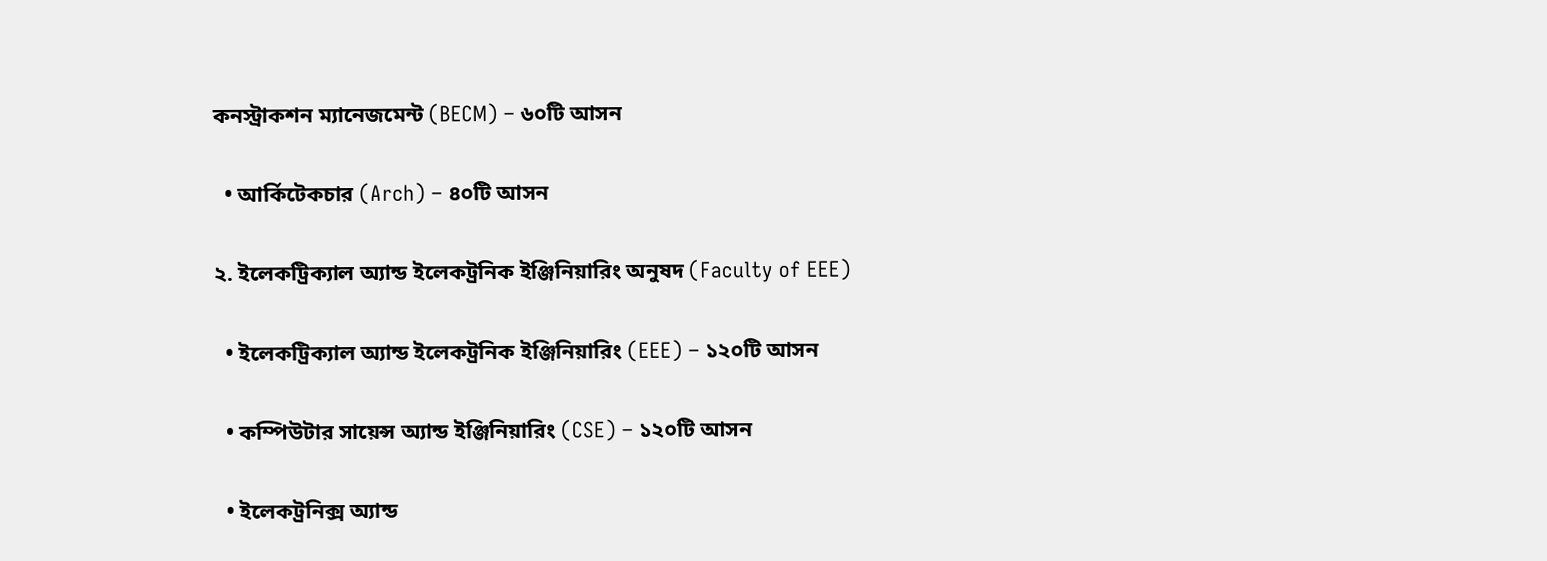কনস্ট্রাকশন ম্যানেজমেন্ট (BECM) – ৬০টি আসন

  • আর্কিটেকচার (Arch) – ৪০টি আসন

২. ইলেকট্রিক্যাল অ্যান্ড ইলেকট্রনিক ইঞ্জিনিয়ারিং অনুষদ (Faculty of EEE)

  • ইলেকট্রিক্যাল অ্যান্ড ইলেকট্রনিক ইঞ্জিনিয়ারিং (EEE) – ১২০টি আসন

  • কম্পিউটার সায়েন্স অ্যান্ড ইঞ্জিনিয়ারিং (CSE) – ১২০টি আসন

  • ইলেকট্রনিক্স অ্যান্ড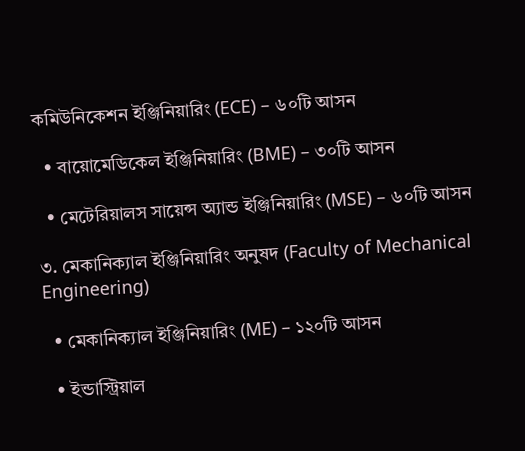কমিউনিকেশন ইঞ্জিনিয়ারিং (ECE) – ৬০টি আসন

  • বায়োমেডিকেল ইঞ্জিনিয়ারিং (BME) – ৩০টি আসন

  • মেটেরিয়ালস সায়েন্স অ্যান্ড ইঞ্জিনিয়ারিং (MSE) – ৬০টি আসন

৩. মেকানিক্যাল ইঞ্জিনিয়ারিং অনুষদ (Faculty of Mechanical Engineering)

  • মেকানিক্যাল ইঞ্জিনিয়ারিং (ME) – ১২০টি আসন

  • ইন্ডাস্ট্রিয়াল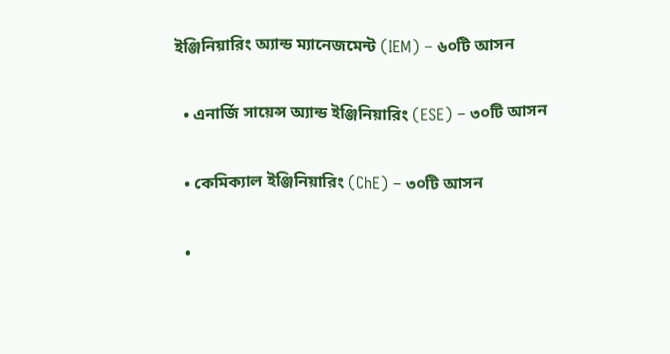ইঞ্জিনিয়ারিং অ্যান্ড ম্যানেজমেন্ট (IEM) – ৬০টি আসন

  • এনার্জি সায়েন্স অ্যান্ড ইঞ্জিনিয়ারিং (ESE) – ৩০টি আসন

  • কেমিক্যাল ইঞ্জিনিয়ারিং (ChE) – ৩০টি আসন

  •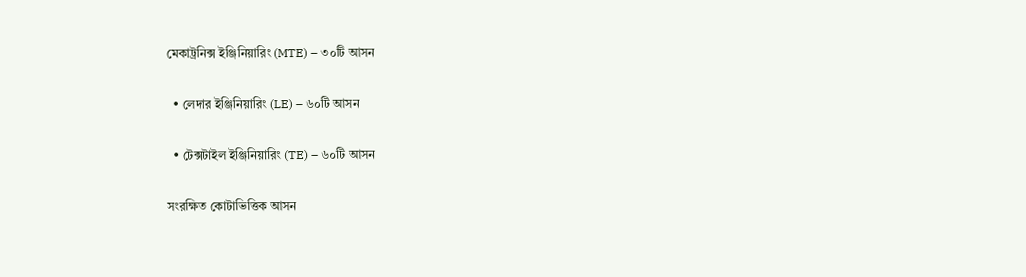মেকাট্রনিক্স ইঞ্জিনিয়ারিং (MTE) – ৩০টি আসন

  • লেদার ইঞ্জিনিয়ারিং (LE) – ৬০টি আসন

  • টেক্সটাইল ইঞ্জিনিয়ারিং (TE) – ৬০টি আসন

সংরক্ষিত কোটাভিত্তিক আসন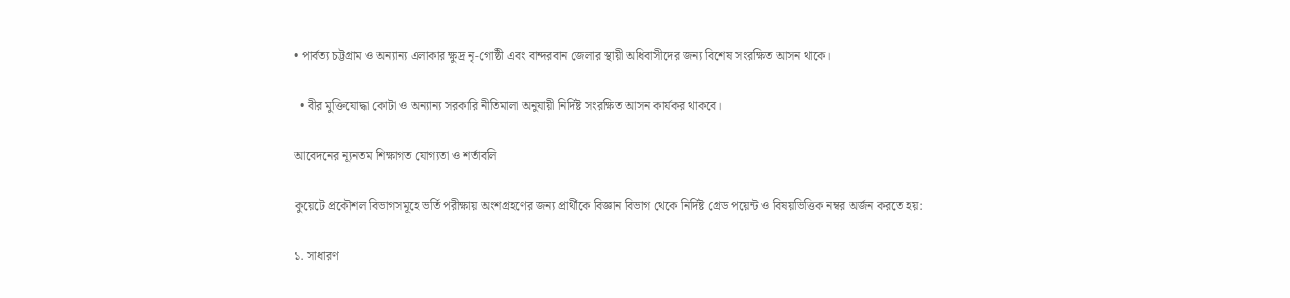• পার্বত্য চট্টগ্রাম ও অন্যান্য এলাকার ক্ষুদ্র নৃ-গোষ্ঠী এবং বান্দরবান জেলার স্থায়ী অধিবাসীদের জন্য বিশেষ সংরক্ষিত আসন থাকে।

  • বীর মুক্তিযোদ্ধা কোটা ও অন্যান্য সরকারি নীতিমালা অনুযায়ী নির্দিষ্ট সংরক্ষিত আসন কার্যকর থাকবে।

আবেদনের ন্যূনতম শিক্ষাগত যোগ্যতা ও শর্তাবলি

কুয়েটে প্রকৌশল বিভাগসমূহে ভর্তি পরীক্ষায় অংশগ্রহণের জন্য প্রার্থীকে বিজ্ঞান বিভাগ থেকে নির্দিষ্ট গ্রেড পয়েন্ট ও বিষয়ভিত্তিক নম্বর অর্জন করতে হয়:

১. সাধারণ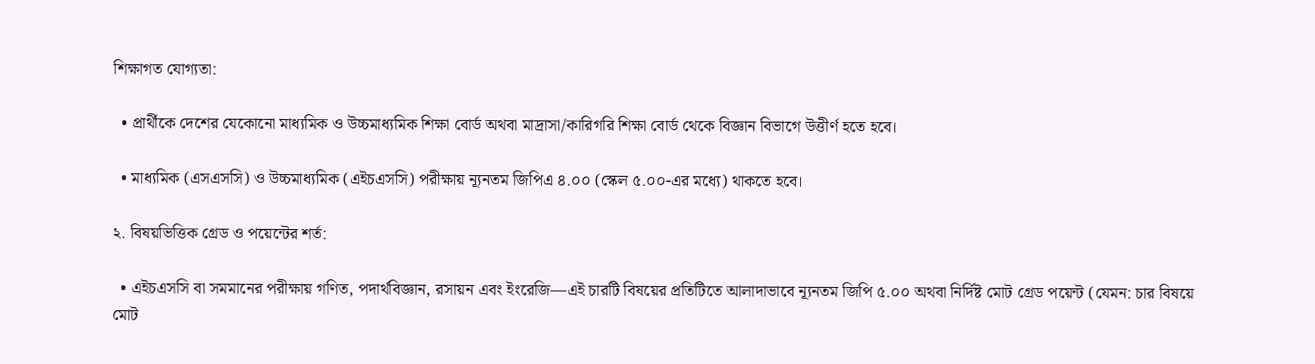শিক্ষাগত যোগ্যতা:

  • প্রার্থীকে দেশের যেকোনো মাধ্যমিক ও উচ্চমাধ্যমিক শিক্ষা বোর্ড অথবা মাদ্রাসা/কারিগরি শিক্ষা বোর্ড থেকে বিজ্ঞান বিভাগে উত্তীর্ণ হতে হবে।

  • মাধ্যমিক (এসএসসি) ও উচ্চমাধ্যমিক (এইচএসসি) পরীক্ষায় ন্যূনতম জিপিএ ৪.০০ (স্কেল ৫.০০-এর মধ্যে) থাকতে হবে।

২. বিষয়ভিত্তিক গ্রেড ও পয়েন্টের শর্ত:

  • এইচএসসি বা সমমানের পরীক্ষায় গণিত, পদার্থবিজ্ঞান, রসায়ন এবং ইংরেজি—এই চারটি বিষয়ের প্রতিটিতে আলাদাভাবে ন্যূনতম জিপি ৫.০০ অথবা নির্দিষ্ট মোট গ্রেড পয়েন্ট (যেমন: চার বিষয়ে মোট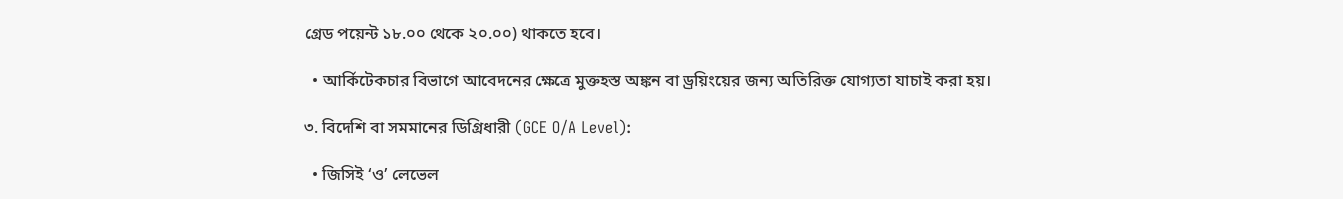গ্রেড পয়েন্ট ১৮.০০ থেকে ২০.০০) থাকতে হবে।

  • আর্কিটেকচার বিভাগে আবেদনের ক্ষেত্রে মুক্তহস্ত অঙ্কন বা ড্রয়িংয়ের জন্য অতিরিক্ত যোগ্যতা যাচাই করা হয়।

৩. বিদেশি বা সমমানের ডিগ্রিধারী (GCE O/A Level):

  • জিসিই ‘ও’ লেভেল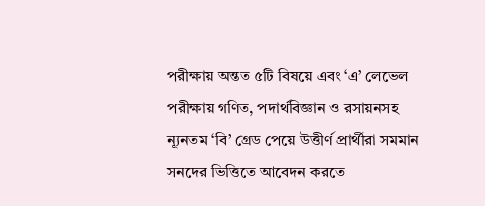পরীক্ষায় অন্তত ৫টি বিষয়ে এবং ‘এ’ লেভেল পরীক্ষায় গণিত, পদার্থবিজ্ঞান ও রসায়নসহ ন্যূনতম ‘বি’ গ্রেড পেয়ে উত্তীর্ণ প্রার্থীরা সমমান সনদের ভিত্তিতে আবেদন করতে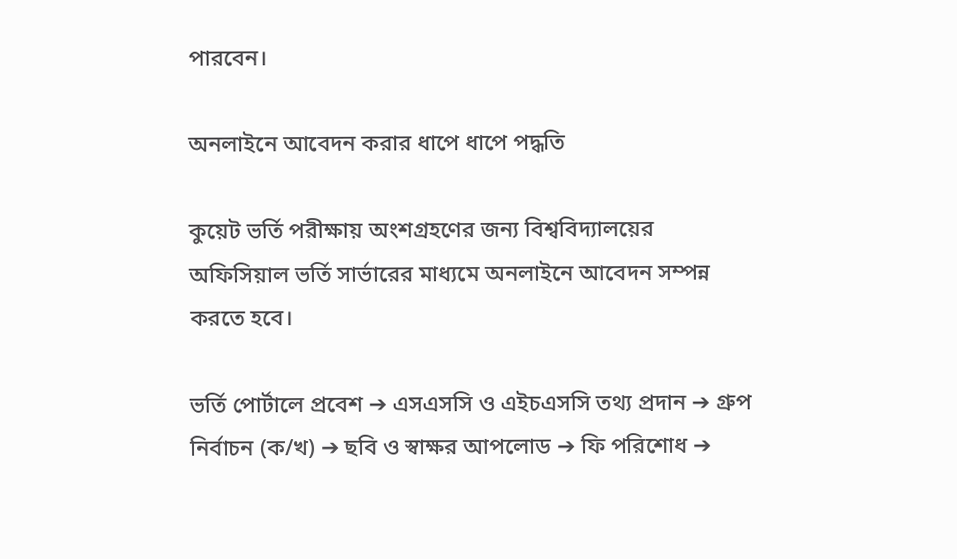পারবেন।

অনলাইনে আবেদন করার ধাপে ধাপে পদ্ধতি

কুয়েট ভর্তি পরীক্ষায় অংশগ্রহণের জন্য বিশ্ববিদ্যালয়ের অফিসিয়াল ভর্তি সার্ভারের মাধ্যমে অনলাইনে আবেদন সম্পন্ন করতে হবে।

ভর্তি পোর্টালে প্রবেশ ➔ এসএসসি ও এইচএসসি তথ্য প্রদান ➔ গ্রুপ নির্বাচন (ক/খ) ➔ ছবি ও স্বাক্ষর আপলোড ➔ ফি পরিশোধ ➔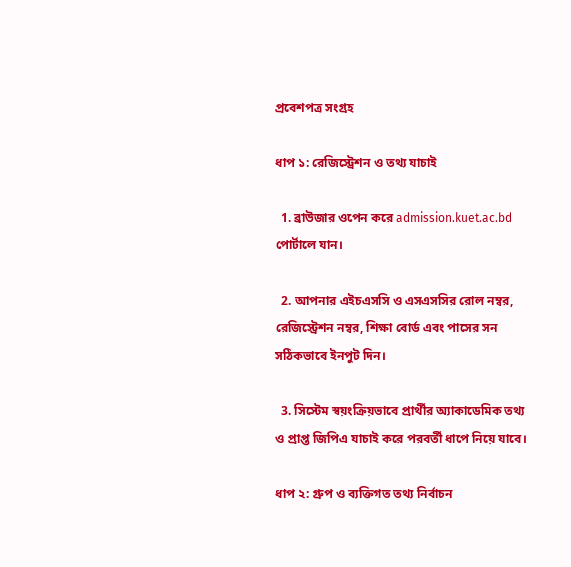প্রবেশপত্র সংগ্রহ

ধাপ ১: রেজিস্ট্রেশন ও তথ্য যাচাই

  1. ব্রাউজার ওপেন করে admission.kuet.ac.bd পোর্টালে যান।

  2. আপনার এইচএসসি ও এসএসসির রোল নম্বর, রেজিস্ট্রেশন নম্বর, শিক্ষা বোর্ড এবং পাসের সন সঠিকভাবে ইনপুট দিন।

  3. সিস্টেম স্বয়ংক্রিয়ভাবে প্রার্থীর অ্যাকাডেমিক তথ্য ও প্রাপ্ত জিপিএ যাচাই করে পরবর্তী ধাপে নিয়ে যাবে।

ধাপ ২: গ্রুপ ও ব্যক্তিগত তথ্য নির্বাচন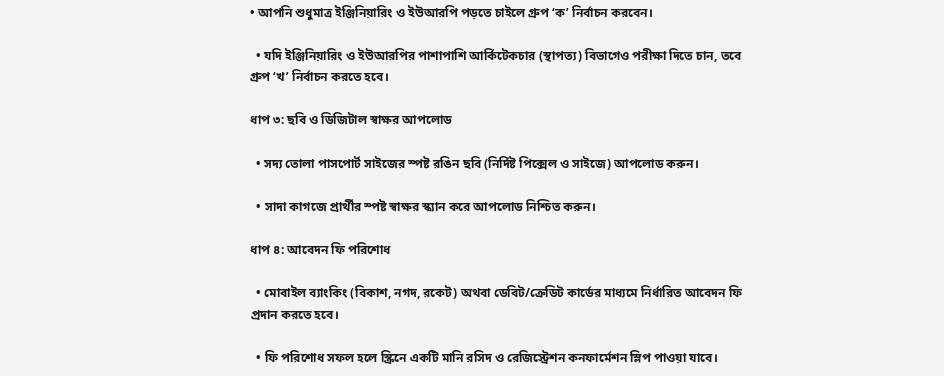• আপনি শুধুমাত্র ইঞ্জিনিয়ারিং ও ইউআরপি পড়তে চাইলে গ্রুপ ‘ক’ নির্বাচন করবেন।

  • যদি ইঞ্জিনিয়ারিং ও ইউআরপির পাশাপাশি আর্কিটেকচার (স্থাপত্য) বিভাগেও পরীক্ষা দিতে চান, তবে গ্রুপ ‘খ’ নির্বাচন করতে হবে।

ধাপ ৩: ছবি ও ডিজিটাল স্বাক্ষর আপলোড

  • সদ্য তোলা পাসপোর্ট সাইজের স্পষ্ট রঙিন ছবি (নির্দিষ্ট পিক্সেল ও সাইজে) আপলোড করুন।

  • সাদা কাগজে প্রার্থীর স্পষ্ট স্বাক্ষর স্ক্যান করে আপলোড নিশ্চিত করুন।

ধাপ ৪: আবেদন ফি পরিশোধ

  • মোবাইল ব্যাংকিং (বিকাশ, নগদ, রকেট) অথবা ডেবিট/ক্রেডিট কার্ডের মাধ্যমে নির্ধারিত আবেদন ফি প্রদান করতে হবে।

  • ফি পরিশোধ সফল হলে স্ক্রিনে একটি মানি রসিদ ও রেজিস্ট্রেশন কনফার্মেশন স্লিপ পাওয়া যাবে।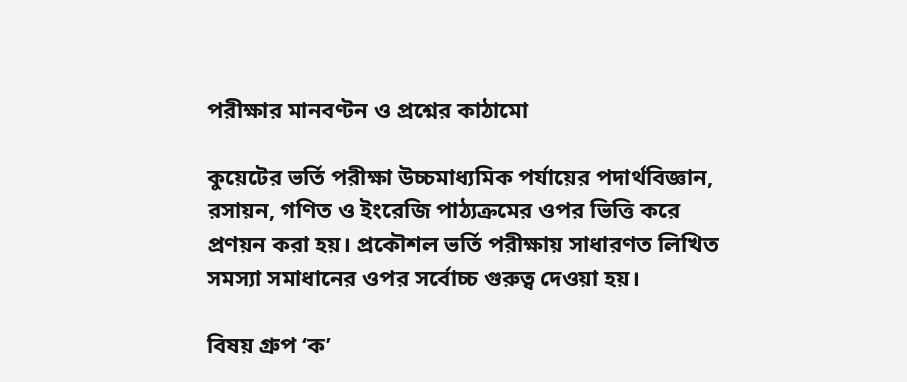পরীক্ষার মানবণ্টন ও প্রশ্নের কাঠামো

কুয়েটের ভর্তি পরীক্ষা উচ্চমাধ্যমিক পর্যায়ের পদার্থবিজ্ঞান, রসায়ন, গণিত ও ইংরেজি পাঠ্যক্রমের ওপর ভিত্তি করে প্রণয়ন করা হয়। প্রকৌশল ভর্তি পরীক্ষায় সাধারণত লিখিত সমস্যা সমাধানের ওপর সর্বোচ্চ গুরুত্ব দেওয়া হয়।

বিষয় গ্রুপ ‘ক’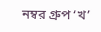নম্বর গ্রুপ ‘খ’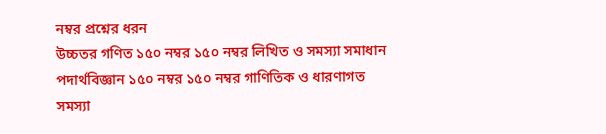নম্বর প্রশ্নের ধরন
উচ্চতর গণিত ১৫০ নম্বর ১৫০ নম্বর লিখিত ও সমস্যা সমাধান
পদার্থবিজ্ঞান ১৫০ নম্বর ১৫০ নম্বর গাণিতিক ও ধারণাগত সমস্যা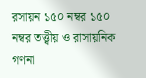রসায়ন ১৫০ নম্বর ১৫০ নম্বর তত্ত্বীয় ও রাসায়নিক গণনা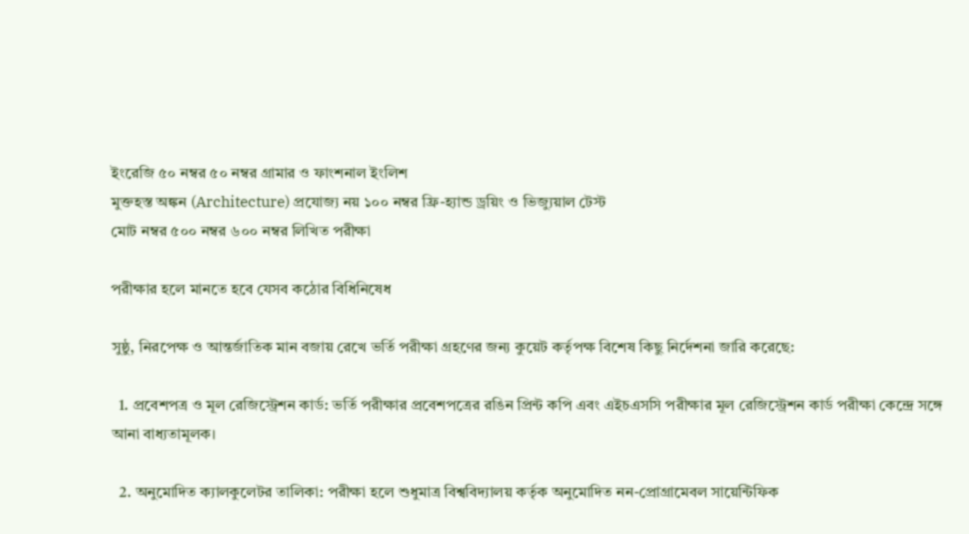ইংরেজি ৫০ নম্বর ৫০ নম্বর গ্রামার ও ফাংশনাল ইংলিশ
মুক্তহস্ত অঙ্কন (Architecture) প্রযোজ্য নয় ১০০ নম্বর ফ্রি-হ্যান্ড ড্রয়িং ও ভিজ্যুয়াল টেস্ট
মোট নম্বর ৫০০ নম্বর ৬০০ নম্বর লিখিত পরীক্ষা

পরীক্ষার হলে মানতে হবে যেসব কঠোর বিধিনিষেধ

সুষ্ঠু, নিরপেক্ষ ও আন্তর্জাতিক মান বজায় রেখে ভর্তি পরীক্ষা গ্রহণের জন্য কুয়েট কর্তৃপক্ষ বিশেষ কিছু নির্দেশনা জারি করেছে:

  1. প্রবেশপত্র ও মূল রেজিস্ট্রেশন কার্ড: ভর্তি পরীক্ষার প্রবেশপত্রের রঙিন প্রিন্ট কপি এবং এইচএসসি পরীক্ষার মূল রেজিস্ট্রেশন কার্ড পরীক্ষা কেন্দ্রে সঙ্গে আনা বাধ্যতামূলক।

  2. অনুমোদিত ক্যালকুলেটর তালিকা: পরীক্ষা হলে শুধুমাত্র বিশ্ববিদ্যালয় কর্তৃক অনুমোদিত নন-প্রোগ্রামেবল সায়েন্টিফিক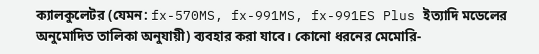ক্যালকুলেটর (যেমন: fx-570MS, fx-991MS, fx-991ES Plus ইত্যাদি মডেলের অনুমোদিত তালিকা অনুযায়ী) ব্যবহার করা যাবে। কোনো ধরনের মেমোরি-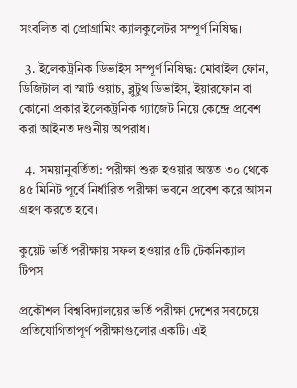সংবলিত বা প্রোগ্রামিং ক্যালকুলেটর সম্পূর্ণ নিষিদ্ধ।

  3. ইলেকট্রনিক ডিভাইস সম্পূর্ণ নিষিদ্ধ: মোবাইল ফোন, ডিজিটাল বা স্মার্ট ওয়াচ, ব্লুটুথ ডিভাইস, ইয়ারফোন বা কোনো প্রকার ইলেকট্রনিক গ্যাজেট নিয়ে কেন্দ্রে প্রবেশ করা আইনত দণ্ডনীয় অপরাধ।

  4. সময়ানুবর্তিতা: পরীক্ষা শুরু হওয়ার অন্তত ৩০ থেকে ৪৫ মিনিট পূর্বে নির্ধারিত পরীক্ষা ভবনে প্রবেশ করে আসন গ্রহণ করতে হবে।

কুয়েট ভর্তি পরীক্ষায় সফল হওয়ার ৫টি টেকনিক্যাল টিপস

প্রকৌশল বিশ্ববিদ্যালয়ের ভর্তি পরীক্ষা দেশের সবচেয়ে প্রতিযোগিতাপূর্ণ পরীক্ষাগুলোর একটি। এই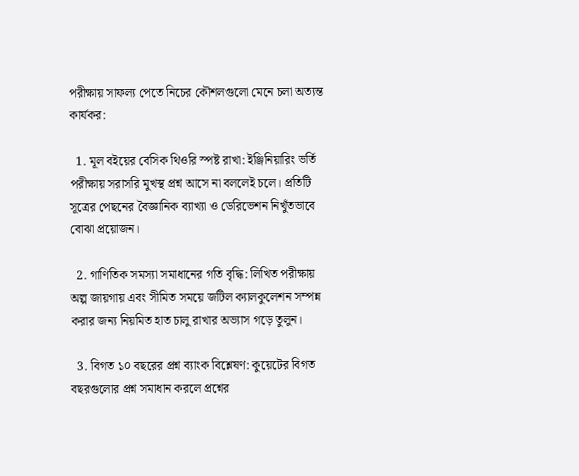পরীক্ষায় সাফল্য পেতে নিচের কৌশলগুলো মেনে চলা অত্যন্ত কার্যকর:

  1. মূল বইয়ের বেসিক থিওরি স্পষ্ট রাখা: ইঞ্জিনিয়ারিং ভর্তি পরীক্ষায় সরাসরি মুখস্থ প্রশ্ন আসে না বললেই চলে। প্রতিটি সূত্রের পেছনের বৈজ্ঞানিক ব্যাখ্যা ও ডেরিভেশন নিখুঁতভাবে বোঝা প্রয়োজন।

  2. গাণিতিক সমস্যা সমাধানের গতি বৃদ্ধি: লিখিত পরীক্ষায় অল্প জায়গায় এবং সীমিত সময়ে জটিল ক্যালকুলেশন সম্পন্ন করার জন্য নিয়মিত হাত চালু রাখার অভ্যাস গড়ে তুলুন।

  3. বিগত ১০ বছরের প্রশ্ন ব্যাংক বিশ্লেষণ: কুয়েটের বিগত বছরগুলোর প্রশ্ন সমাধান করলে প্রশ্নের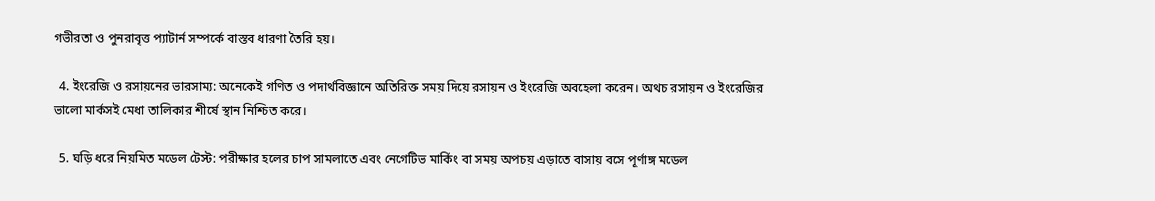গভীরতা ও পুনরাবৃত্ত প্যাটার্ন সম্পর্কে বাস্তব ধারণা তৈরি হয়।

  4. ইংরেজি ও রসায়নের ভারসাম্য: অনেকেই গণিত ও পদার্থবিজ্ঞানে অতিরিক্ত সময় দিয়ে রসায়ন ও ইংরেজি অবহেলা করেন। অথচ রসায়ন ও ইংরেজির ভালো মার্কসই মেধা তালিকার শীর্ষে স্থান নিশ্চিত করে।

  5. ঘড়ি ধরে নিয়মিত মডেল টেস্ট: পরীক্ষার হলের চাপ সামলাতে এবং নেগেটিভ মার্কিং বা সময় অপচয় এড়াতে বাসায় বসে পূর্ণাঙ্গ মডেল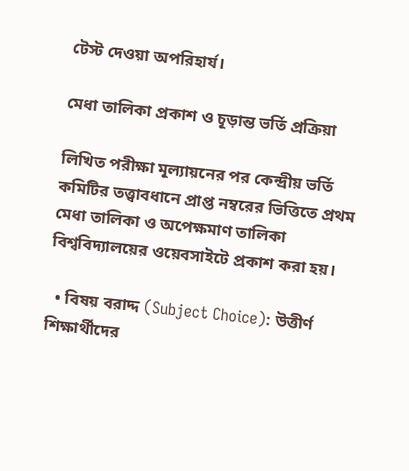টেস্ট দেওয়া অপরিহার্য।

মেধা তালিকা প্রকাশ ও চূড়ান্ত ভর্তি প্রক্রিয়া

লিখিত পরীক্ষা মূল্যায়নের পর কেন্দ্রীয় ভর্তি কমিটির তত্ত্বাবধানে প্রাপ্ত নম্বরের ভিত্তিতে প্রথম মেধা তালিকা ও অপেক্ষমাণ তালিকা বিশ্ববিদ্যালয়ের ওয়েবসাইটে প্রকাশ করা হয়।

  • বিষয় বরাদ্দ (Subject Choice): উত্তীর্ণ শিক্ষার্থীদের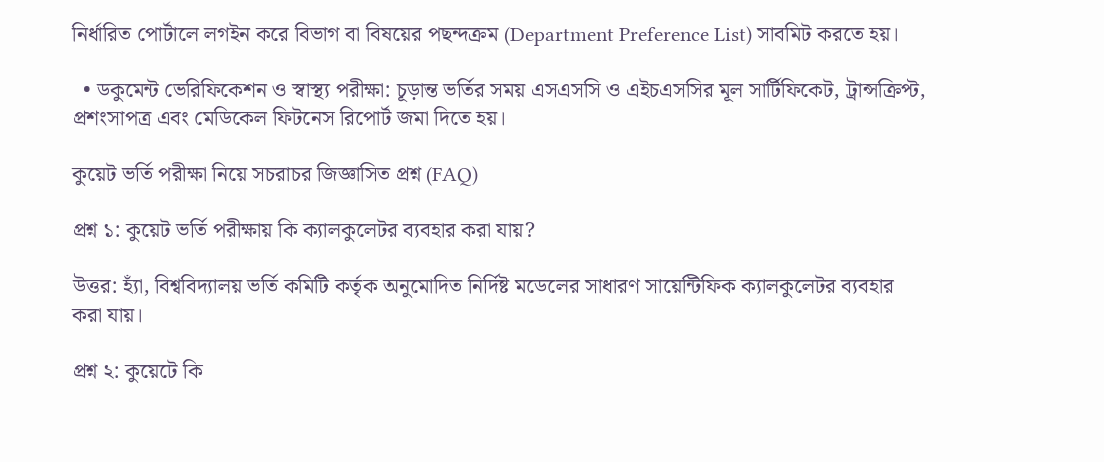নির্ধারিত পোর্টালে লগইন করে বিভাগ বা বিষয়ের পছন্দক্রম (Department Preference List) সাবমিট করতে হয়।

  • ডকুমেন্ট ভেরিফিকেশন ও স্বাস্থ্য পরীক্ষা: চূড়ান্ত ভর্তির সময় এসএসসি ও এইচএসসির মূল সার্টিফিকেট, ট্রান্সক্রিপ্ট, প্রশংসাপত্র এবং মেডিকেল ফিটনেস রিপোর্ট জমা দিতে হয়।

কুয়েট ভর্তি পরীক্ষা নিয়ে সচরাচর জিজ্ঞাসিত প্রশ্ন (FAQ)

প্রশ্ন ১: কুয়েট ভর্তি পরীক্ষায় কি ক্যালকুলেটর ব্যবহার করা যায়?

উত্তর: হ্যাঁ, বিশ্ববিদ্যালয় ভর্তি কমিটি কর্তৃক অনুমোদিত নির্দিষ্ট মডেলের সাধারণ সায়েন্টিফিক ক্যালকুলেটর ব্যবহার করা যায়।

প্রশ্ন ২: কুয়েটে কি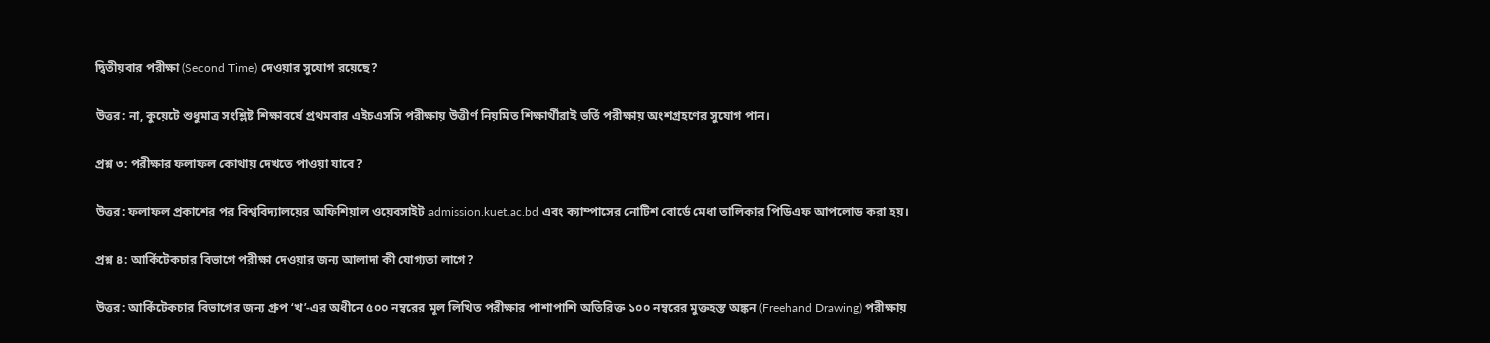দ্বিতীয়বার পরীক্ষা (Second Time) দেওয়ার সুযোগ রয়েছে?

উত্তর: না, কুয়েটে শুধুমাত্র সংশ্লিষ্ট শিক্ষাবর্ষে প্রথমবার এইচএসসি পরীক্ষায় উত্তীর্ণ নিয়মিত শিক্ষার্থীরাই ভর্তি পরীক্ষায় অংশগ্রহণের সুযোগ পান।

প্রশ্ন ৩: পরীক্ষার ফলাফল কোথায় দেখতে পাওয়া যাবে?

উত্তর: ফলাফল প্রকাশের পর বিশ্ববিদ্যালয়ের অফিশিয়াল ওয়েবসাইট admission.kuet.ac.bd এবং ক্যাম্পাসের নোটিশ বোর্ডে মেধা তালিকার পিডিএফ আপলোড করা হয়।

প্রশ্ন ৪: আর্কিটেকচার বিভাগে পরীক্ষা দেওয়ার জন্য আলাদা কী যোগ্যতা লাগে?

উত্তর: আর্কিটেকচার বিভাগের জন্য গ্রুপ ‘খ’-এর অধীনে ৫০০ নম্বরের মূল লিখিত পরীক্ষার পাশাপাশি অতিরিক্ত ১০০ নম্বরের মুক্তহস্ত অঙ্কন (Freehand Drawing) পরীক্ষায়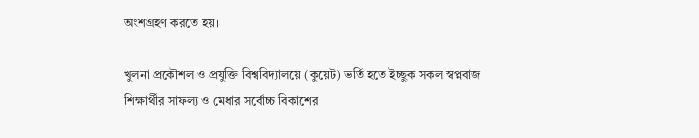অংশগ্রহণ করতে হয়।

খুলনা প্রকৌশল ও প্রযুক্তি বিশ্ববিদ্যালয়ে (কুয়েট) ভর্তি হতে ইচ্ছুক সকল স্বপ্নবাজ শিক্ষার্থীর সাফল্য ও মেধার সর্বোচ্চ বিকাশের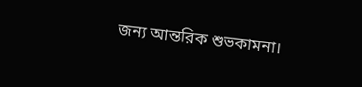জন্য আন্তরিক শুভকামনা।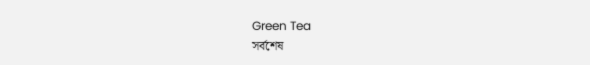Green Tea
সর্বশেষ